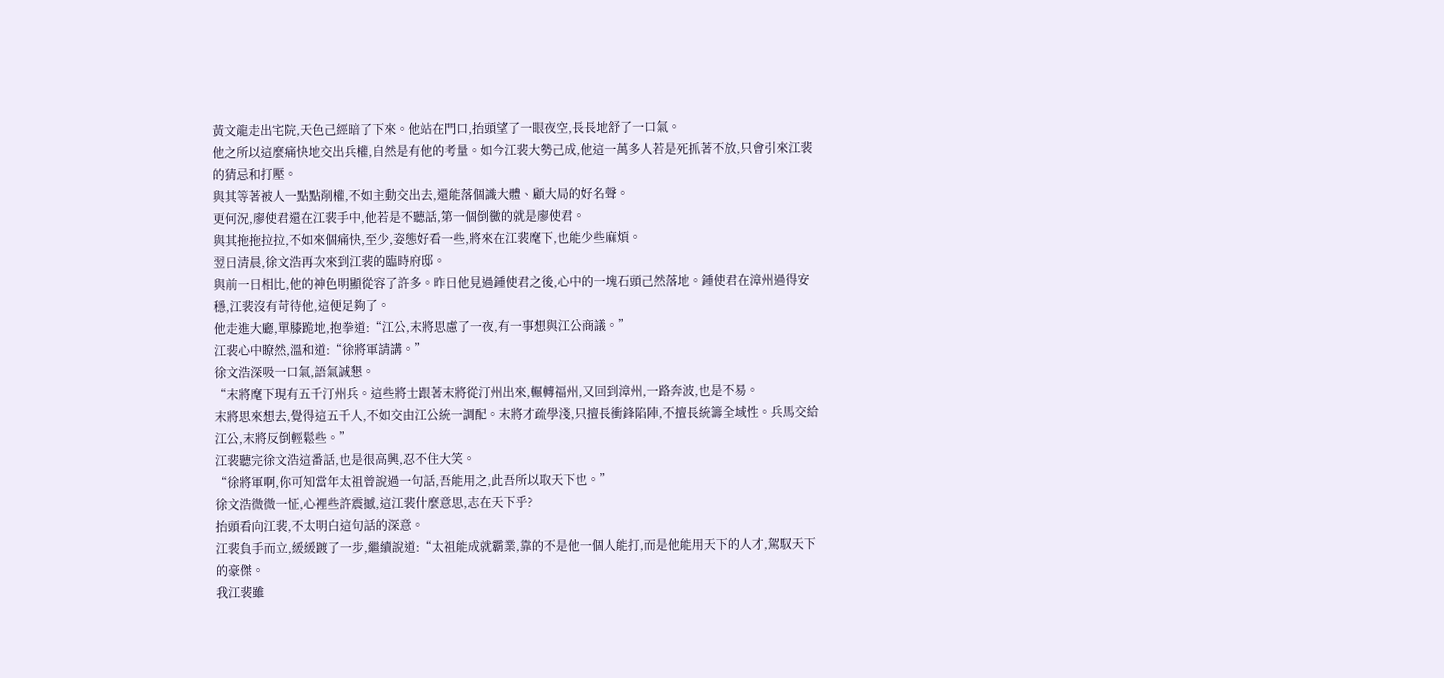黃文龍走出宅院,天色己經暗了下來。他站在門口,抬頭望了一眼夜空,長長地舒了一口氣。
他之所以這麼痛快地交出兵權,自然是有他的考量。如今江裴大勢己成,他這一萬多人若是死抓著不放,只會引來江裴的猜忌和打壓。
與其等著被人一點點削權,不如主動交出去,還能落個識大體、顧大局的好名聲。
更何況,廖使君還在江裴手中,他若是不聽話,第一個倒黴的就是廖使君。
與其拖拖拉拉,不如來個痛快,至少,姿態好看一些,將來在江裴麾下,也能少些麻煩。
翌日清晨,徐文浩再次來到江裴的臨時府邸。
與前一日相比,他的神色明顯從容了許多。昨日他見過鍾使君之後,心中的一塊石頭己然落地。鍾使君在漳州過得安穩,江裴沒有苛待他,這便足夠了。
他走進大廳,單膝跪地,抱拳道:“江公,末將思慮了一夜,有一事想與江公商議。”
江裴心中瞭然,溫和道:“徐將軍請講。”
徐文浩深吸一口氣,語氣誠懇。
“末將麾下現有五千汀州兵。這些將士跟著末將從汀州出來,輾轉福州,又回到漳州,一路奔波,也是不易。
末將思來想去,覺得這五千人,不如交由江公統一調配。末將才疏學淺,只擅長衝鋒陷陣,不擅長統籌全域性。兵馬交給江公,末將反倒輕鬆些。”
江裴聽完徐文浩這番話,也是很高興,忍不住大笑。
“徐將軍啊,你可知當年太祖曾說過一句話,吾能用之,此吾所以取天下也。”
徐文浩微微一怔,心裡些許震撼,這江裴什麼意思,志在天下乎?
抬頭看向江裴,不太明白這句話的深意。
江裴負手而立,緩緩踱了一步,繼續說道:“太祖能成就霸業,靠的不是他一個人能打,而是他能用天下的人才,駕馭天下的豪傑。
我江裴雖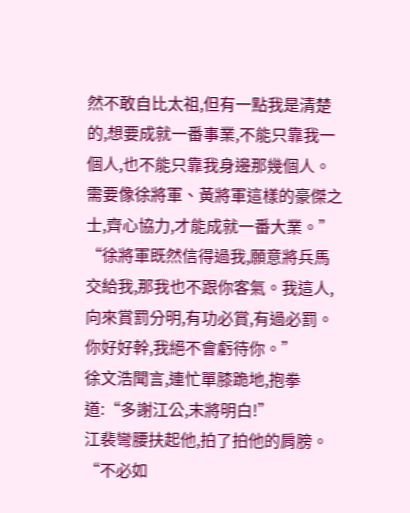然不敢自比太祖,但有一點我是清楚的,想要成就一番事業,不能只靠我一個人,也不能只靠我身邊那幾個人。需要像徐將軍、黃將軍這樣的豪傑之士,齊心協力,才能成就一番大業。”
“徐將軍既然信得過我,願意將兵馬交給我,那我也不跟你客氣。我這人,向來賞罰分明,有功必賞,有過必罰。你好好幹,我絕不會虧待你。”
徐文浩聞言,連忙單膝跪地,抱拳道:“多謝江公,末將明白!”
江裴彎腰扶起他,拍了拍他的肩膀。
“不必如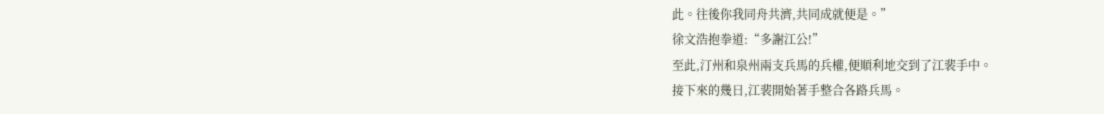此。往後你我同舟共濟,共同成就便是。”
徐文浩抱拳道:“多謝江公!”
至此,汀州和泉州兩支兵馬的兵權,便順利地交到了江裴手中。
接下來的幾日,江裴開始著手整合各路兵馬。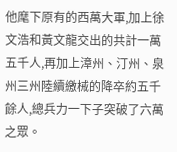他麾下原有的西萬大軍,加上徐文浩和黃文龍交出的共計一萬五千人,再加上漳州、汀州、泉州三州陸續繳械的降卒約五千餘人,總兵力一下子突破了六萬之眾。